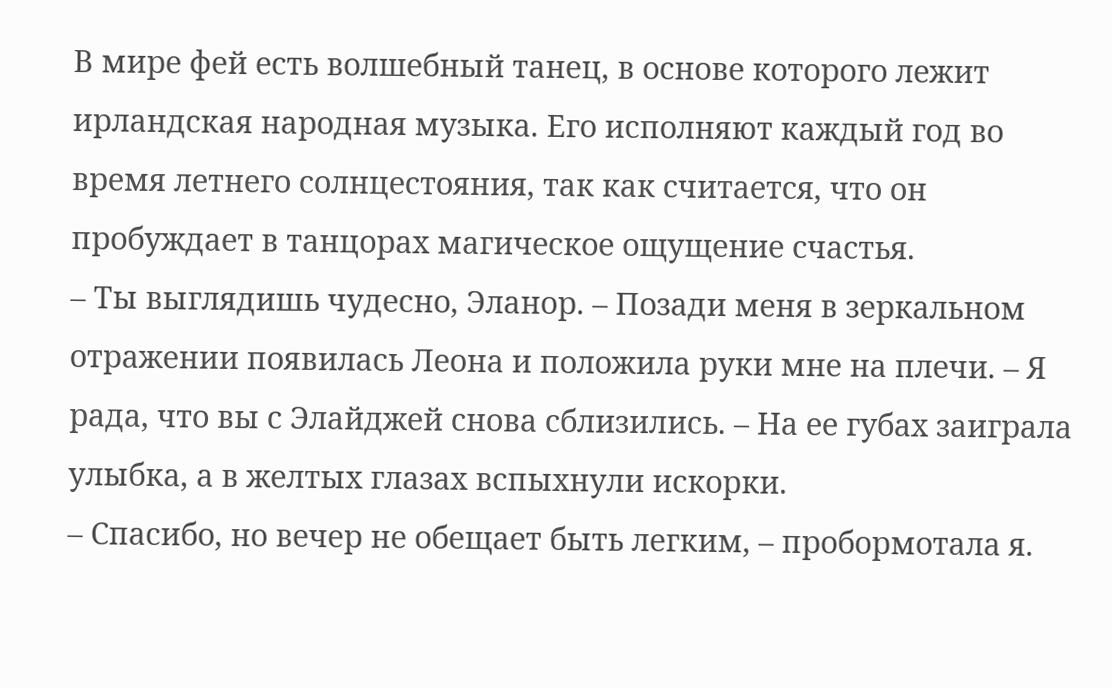В мире фей есть волшебный танец, в основе которого лежит ирландская народная музыка. Его исполняют каждый год во время летнего солнцестояния, так как считается, что он пробуждает в танцорах магическое ощущение счастья.
– Ты выглядишь чудесно, Эланор. – Позади меня в зеркальном отражении появилась Леона и положила руки мне на плечи. – Я рада, что вы с Элайджей снова сблизились. – На ее губах заиграла улыбка, а в желтых глазах вспыхнули искорки.
– Спасибо, но вечер не обещает быть легким, – пробормотала я.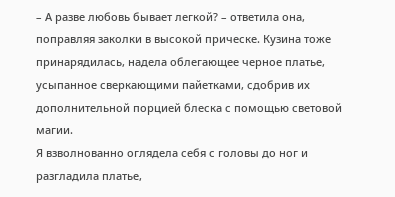– А разве любовь бывает легкой? – ответила она, поправляя заколки в высокой прическе. Кузина тоже принарядилась, надела облегающее черное платье, усыпанное сверкающими пайетками, сдобрив их дополнительной порцией блеска с помощью световой магии.
Я взволнованно оглядела себя с головы до ног и разгладила платье,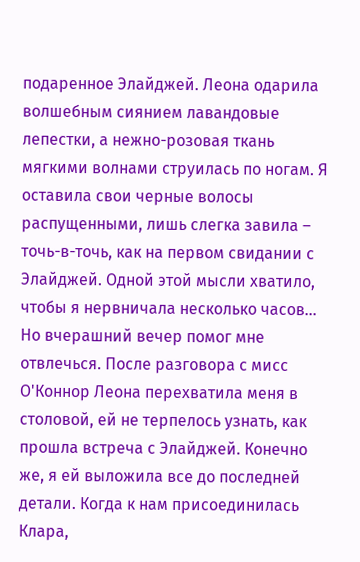подаренное Элайджей. Леона одарила волшебным сиянием лавандовые лепестки, а нежно-розовая ткань мягкими волнами струилась по ногам. Я оставила свои черные волосы распущенными, лишь слегка завила – точь-в-точь, как на первом свидании с Элайджей. Одной этой мысли хватило, чтобы я нервничала несколько часов… Но вчерашний вечер помог мне отвлечься. После разговора с мисс О'Коннор Леона перехватила меня в столовой, ей не терпелось узнать, как прошла встреча с Элайджей. Конечно же, я ей выложила все до последней детали. Когда к нам присоединилась Клара,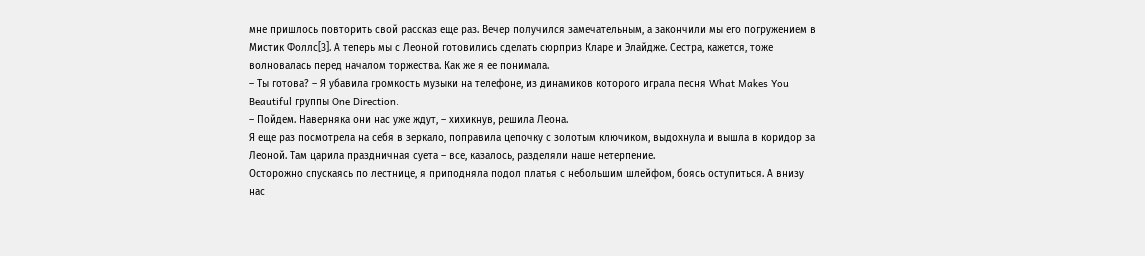мне пришлось повторить свой рассказ еще раз. Вечер получился замечательным, а закончили мы его погружением в Мистик Фоллс[3]. А теперь мы с Леоной готовились сделать сюрприз Кларе и Элайдже. Сестра, кажется, тоже волновалась перед началом торжества. Как же я ее понимала.
– Ты готова? – Я убавила громкость музыки на телефоне, из динамиков которого играла песня What Makes You Beautiful группы One Direction.
– Пойдем. Наверняка они нас уже ждут, – хихикнув, решила Леона.
Я еще раз посмотрела на себя в зеркало, поправила цепочку с золотым ключиком, выдохнула и вышла в коридор за Леоной. Там царила праздничная суета – все, казалось, разделяли наше нетерпение.
Осторожно спускаясь по лестнице, я приподняла подол платья с небольшим шлейфом, боясь оступиться. А внизу нас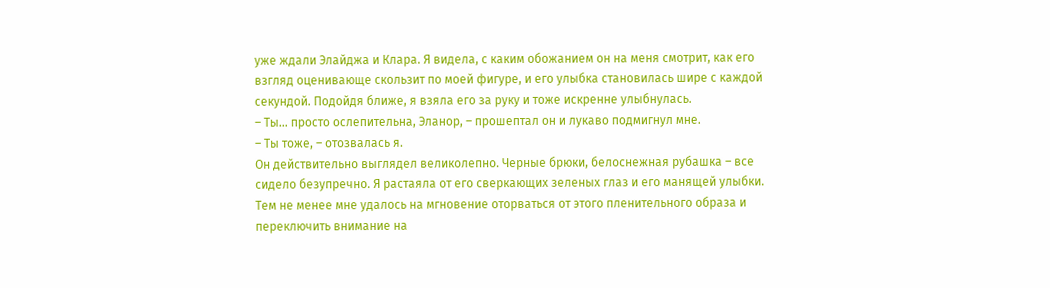уже ждали Элайджа и Клара. Я видела, с каким обожанием он на меня смотрит, как его взгляд оценивающе скользит по моей фигуре, и его улыбка становилась шире с каждой секундой. Подойдя ближе, я взяла его за руку и тоже искренне улыбнулась.
– Ты… просто ослепительна, Эланор, – прошептал он и лукаво подмигнул мне.
– Ты тоже, – отозвалась я.
Он действительно выглядел великолепно. Черные брюки, белоснежная рубашка – все сидело безупречно. Я растаяла от его сверкающих зеленых глаз и его манящей улыбки.
Тем не менее мне удалось на мгновение оторваться от этого пленительного образа и переключить внимание на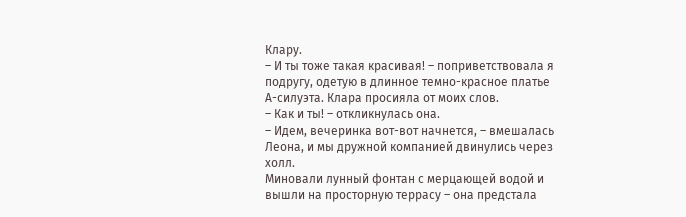Клару.
– И ты тоже такая красивая! – поприветствовала я подругу, одетую в длинное темно-красное платье А-силуэта. Клара просияла от моих слов.
– Как и ты! – откликнулась она.
– Идем, вечеринка вот-вот начнется, – вмешалась Леона, и мы дружной компанией двинулись через холл.
Миновали лунный фонтан с мерцающей водой и вышли на просторную террасу – она предстала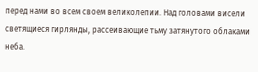перед нами во всем своем великолепии. Над головами висели светящиеся гирлянды, рассеивающие тьму затянутого облаками неба.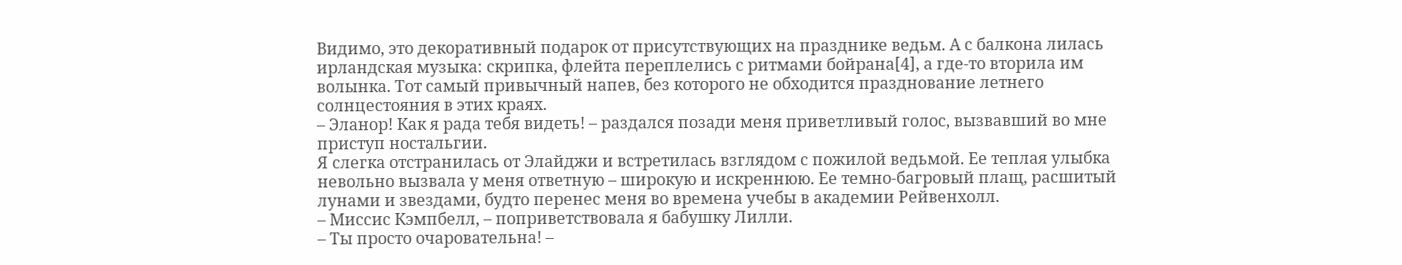Видимо, это декоративный подарок от присутствующих на празднике ведьм. А с балкона лилась ирландская музыка: скрипка, флейта переплелись с ритмами бойрана[4], а где-то вторила им волынка. Тот самый привычный напев, без которого не обходится празднование летнего солнцестояния в этих краях.
– Эланор! Как я рада тебя видеть! – раздался позади меня приветливый голос, вызвавший во мне приступ ностальгии.
Я слегка отстранилась от Элайджи и встретилась взглядом с пожилой ведьмой. Ее теплая улыбка невольно вызвала у меня ответную – широкую и искреннюю. Ее темно-багровый плащ, расшитый лунами и звездами, будто перенес меня во времена учебы в академии Рейвенхолл.
– Миссис Кэмпбелл, – поприветствовала я бабушку Лилли.
– Ты просто очаровательна! –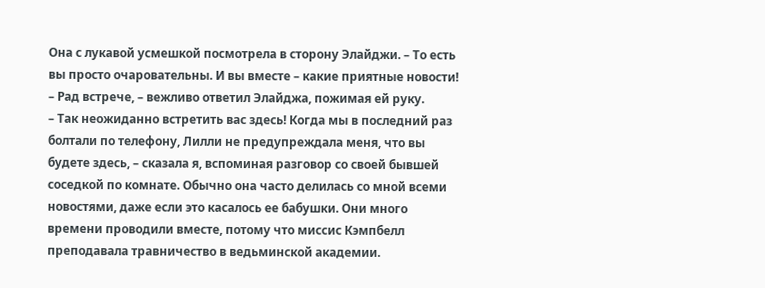Она с лукавой усмешкой посмотрела в сторону Элайджи. – То есть вы просто очаровательны. И вы вместе – какие приятные новости!
– Рад встрече, – вежливо ответил Элайджа, пожимая ей руку.
– Так неожиданно встретить вас здесь! Когда мы в последний раз болтали по телефону, Лилли не предупреждала меня, что вы будете здесь, – сказала я, вспоминая разговор со своей бывшей соседкой по комнате. Обычно она часто делилась со мной всеми новостями, даже если это касалось ее бабушки. Они много времени проводили вместе, потому что миссис Кэмпбелл преподавала травничество в ведьминской академии.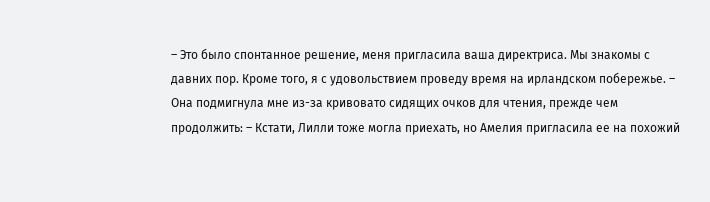– Это было спонтанное решение, меня пригласила ваша директриса. Мы знакомы с давних пор. Кроме того, я с удовольствием проведу время на ирландском побережье. – Она подмигнула мне из-за кривовато сидящих очков для чтения, прежде чем продолжить: – Кстати, Лилли тоже могла приехать, но Амелия пригласила ее на похожий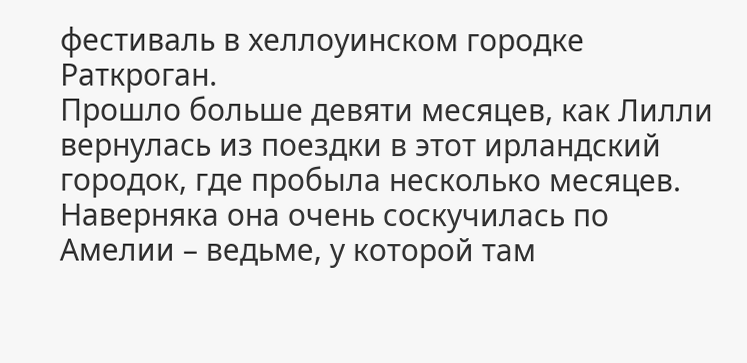фестиваль в хеллоуинском городке Раткроган.
Прошло больше девяти месяцев, как Лилли вернулась из поездки в этот ирландский городок, где пробыла несколько месяцев. Наверняка она очень соскучилась по Амелии – ведьме, у которой там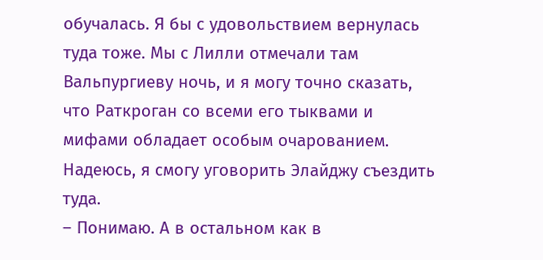обучалась. Я бы с удовольствием вернулась туда тоже. Мы с Лилли отмечали там Вальпургиеву ночь, и я могу точно сказать, что Раткроган со всеми его тыквами и мифами обладает особым очарованием. Надеюсь, я смогу уговорить Элайджу съездить туда.
– Понимаю. А в остальном как в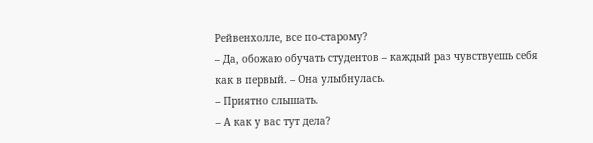Рейвенхолле, все по-старому?
– Да, обожаю обучать студентов – каждый раз чувствуешь себя как в первый. – Она улыбнулась.
– Приятно слышать.
– А как у вас тут дела?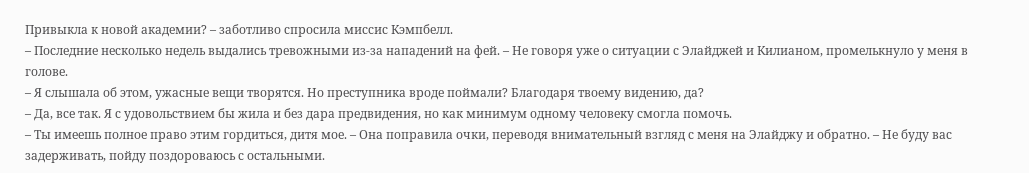Привыкла к новой академии? – заботливо спросила миссис Кэмпбелл.
– Последние несколько недель выдались тревожными из-за нападений на фей. – Не говоря уже о ситуации с Элайджей и Килианом, промелькнуло у меня в голове.
– Я слышала об этом, ужасные вещи творятся. Но преступника вроде поймали? Благодаря твоему видению, да?
– Да, все так. Я с удовольствием бы жила и без дара предвидения, но как минимум одному человеку смогла помочь.
– Ты имеешь полное право этим гордиться, дитя мое. – Она поправила очки, переводя внимательный взгляд с меня на Элайджу и обратно. – Не буду вас задерживать, пойду поздороваюсь с остальными.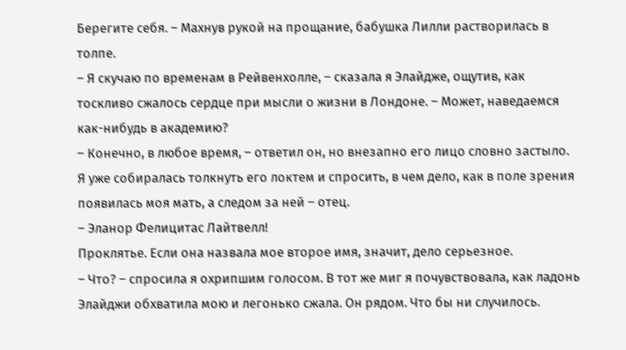Берегите себя. – Махнув рукой на прощание, бабушка Лилли растворилась в толпе.
– Я скучаю по временам в Рейвенхолле, – сказала я Элайдже, ощутив, как тоскливо сжалось сердце при мысли о жизни в Лондоне. – Может, наведаемся как-нибудь в академию?
– Конечно, в любое время, – ответил он, но внезапно его лицо словно застыло.
Я уже собиралась толкнуть его локтем и спросить, в чем дело, как в поле зрения появилась моя мать, а следом за ней – отец.
– Эланор Фелицитас Лайтвелл!
Проклятье. Если она назвала мое второе имя, значит, дело серьезное.
– Что? – спросила я охрипшим голосом. В тот же миг я почувствовала, как ладонь Элайджи обхватила мою и легонько сжала. Он рядом. Что бы ни случилось.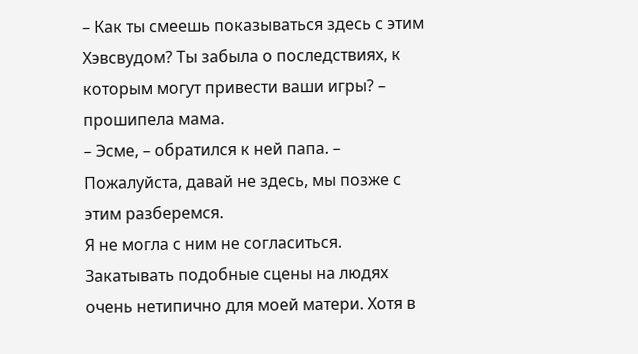– Как ты смеешь показываться здесь с этим Хэвсвудом? Ты забыла о последствиях, к которым могут привести ваши игры? – прошипела мама.
– Эсме, – обратился к ней папа. – Пожалуйста, давай не здесь, мы позже с этим разберемся.
Я не могла с ним не согласиться. Закатывать подобные сцены на людях очень нетипично для моей матери. Хотя в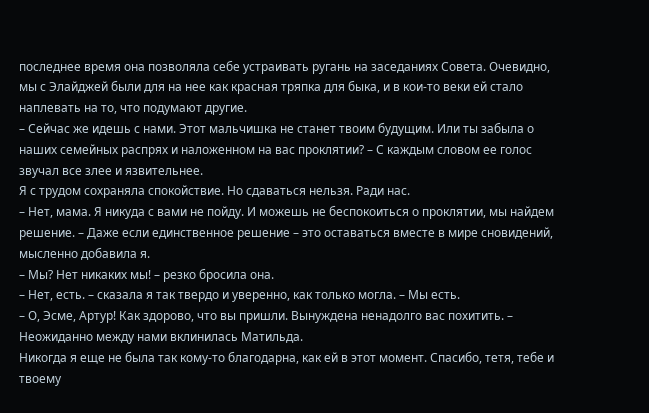последнее время она позволяла себе устраивать ругань на заседаниях Совета. Очевидно, мы с Элайджей были для на нее как красная тряпка для быка, и в кои-то веки ей стало наплевать на то, что подумают другие.
– Сейчас же идешь с нами. Этот мальчишка не станет твоим будущим. Или ты забыла о наших семейных распрях и наложенном на вас проклятии? – С каждым словом ее голос звучал все злее и язвительнее.
Я с трудом сохраняла спокойствие. Но сдаваться нельзя. Ради нас.
– Нет, мама. Я никуда с вами не пойду. И можешь не беспокоиться о проклятии, мы найдем решение. – Даже если единственное решение – это оставаться вместе в мире сновидений, мысленно добавила я.
– Мы? Нет никаких мы! – резко бросила она.
– Нет, есть. – сказала я так твердо и уверенно, как только могла. – Мы есть.
– О, Эсме, Артур! Как здорово, что вы пришли. Вынуждена ненадолго вас похитить. – Неожиданно между нами вклинилась Матильда.
Никогда я еще не была так кому-то благодарна, как ей в этот момент. Спасибо, тетя, тебе и твоему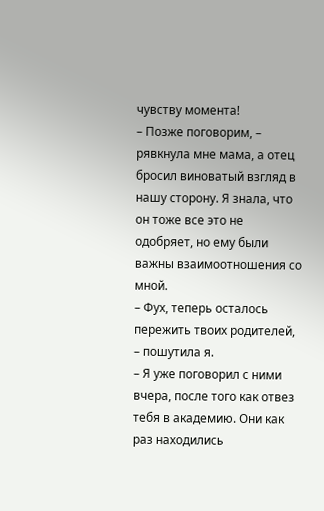чувству момента!
– Позже поговорим, – рявкнула мне мама, а отец бросил виноватый взгляд в нашу сторону. Я знала, что он тоже все это не одобряет, но ему были важны взаимоотношения со мной.
– Фух, теперь осталось пережить твоих родителей, – пошутила я.
– Я уже поговорил с ними вчера, после того как отвез тебя в академию. Они как раз находились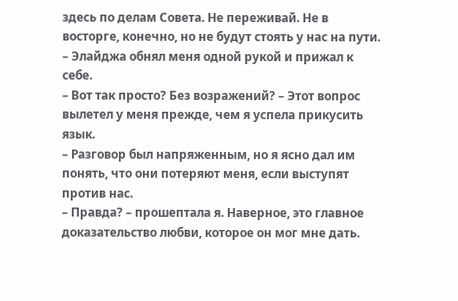здесь по делам Совета. Не переживай. Не в восторге, конечно, но не будут стоять у нас на пути. – Элайджа обнял меня одной рукой и прижал к себе.
– Вот так просто? Без возражений? – Этот вопрос вылетел у меня прежде, чем я успела прикусить язык.
– Разговор был напряженным, но я ясно дал им понять, что они потеряют меня, если выступят против нас.
– Правда? – прошептала я. Наверное, это главное доказательство любви, которое он мог мне дать.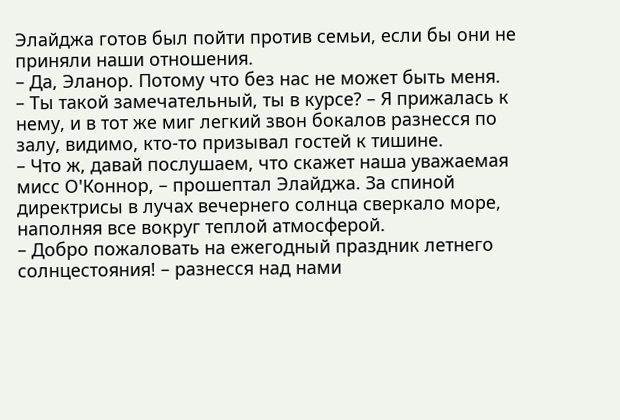Элайджа готов был пойти против семьи, если бы они не приняли наши отношения.
– Да, Эланор. Потому что без нас не может быть меня.
– Ты такой замечательный, ты в курсе? – Я прижалась к нему, и в тот же миг легкий звон бокалов разнесся по залу, видимо, кто-то призывал гостей к тишине.
– Что ж, давай послушаем, что скажет наша уважаемая мисс О'Коннор, – прошептал Элайджа. За спиной директрисы в лучах вечернего солнца сверкало море, наполняя все вокруг теплой атмосферой.
– Добро пожаловать на ежегодный праздник летнего солнцестояния! – разнесся над нами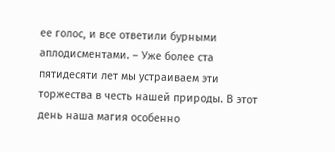ее голос, и все ответили бурными аплодисментами. – Уже более ста пятидесяти лет мы устраиваем эти торжества в честь нашей природы. В этот день наша магия особенно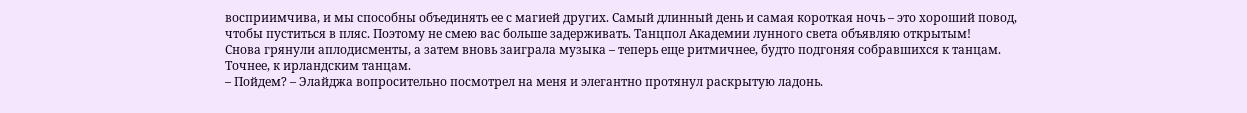восприимчива, и мы способны объединять ее с магией других. Самый длинный день и самая короткая ночь – это хороший повод, чтобы пуститься в пляс. Поэтому не смею вас больше задерживать. Танцпол Академии лунного света объявляю открытым!
Снова грянули аплодисменты, а затем вновь заиграла музыка – теперь еще ритмичнее, будто подгоняя собравшихся к танцам. Точнее, к ирландским танцам.
– Пойдем? – Элайджа вопросительно посмотрел на меня и элегантно протянул раскрытую ладонь.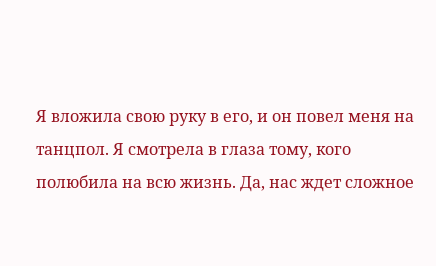Я вложила свою руку в его, и он повел меня на танцпол. Я смотрела в глаза тому, кого полюбила на всю жизнь. Да, нас ждет сложное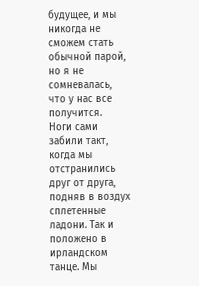будущее, и мы никогда не сможем стать обычной парой, но я не сомневалась, что у нас все получится.
Ноги сами забили такт, когда мы отстранились друг от друга, подняв в воздух сплетенные ладони. Так и положено в ирландском танце. Мы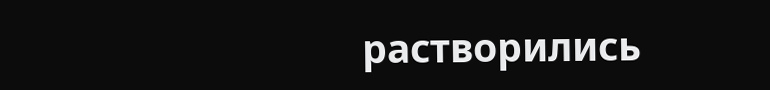растворились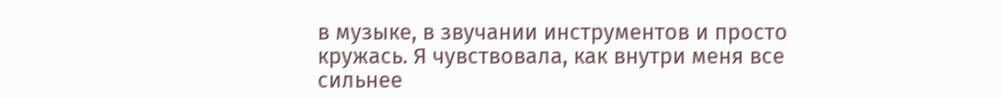в музыке, в звучании инструментов и просто кружась. Я чувствовала, как внутри меня все сильнее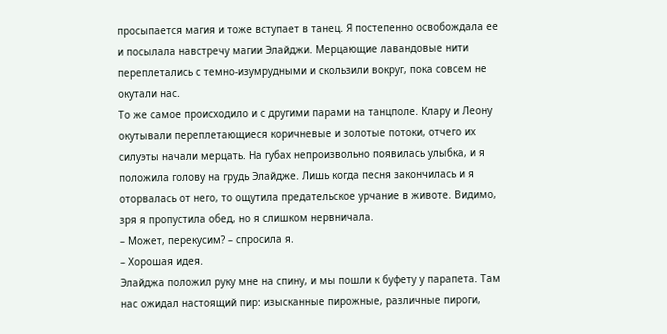просыпается магия и тоже вступает в танец. Я постепенно освобождала ее и посылала навстречу магии Элайджи. Мерцающие лавандовые нити переплетались с темно-изумрудными и скользили вокруг, пока совсем не окутали нас.
То же самое происходило и с другими парами на танцполе. Клару и Леону окутывали переплетающиеся коричневые и золотые потоки, отчего их силуэты начали мерцать. На губах непроизвольно появилась улыбка, и я положила голову на грудь Элайдже. Лишь когда песня закончилась и я оторвалась от него, то ощутила предательское урчание в животе. Видимо, зря я пропустила обед, но я слишком нервничала.
– Может, перекусим? – спросила я.
– Хорошая идея.
Элайджа положил руку мне на спину, и мы пошли к буфету у парапета. Там нас ожидал настоящий пир: изысканные пирожные, различные пироги,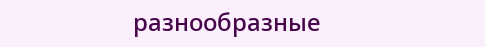разнообразные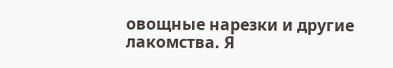овощные нарезки и другие лакомства. Я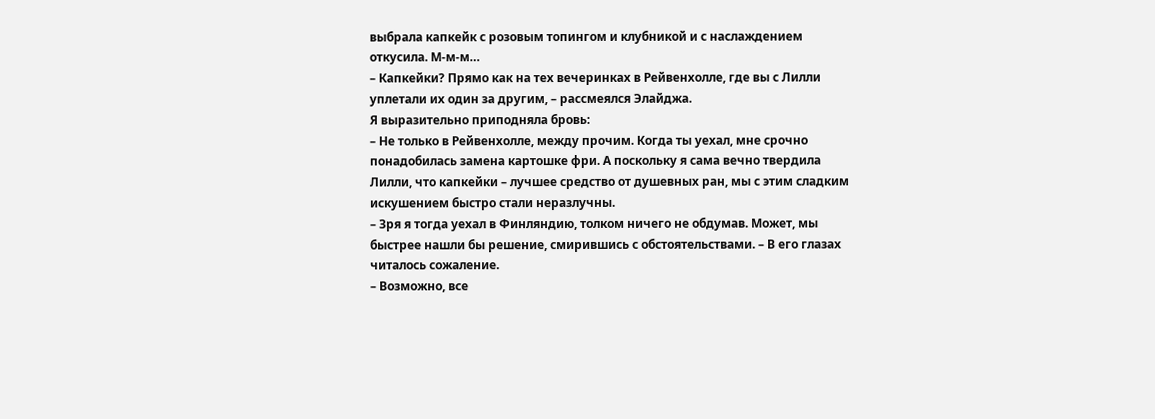выбрала капкейк с розовым топингом и клубникой и с наслаждением откусила. М-м-м…
– Капкейки? Прямо как на тех вечеринках в Рейвенхолле, где вы с Лилли уплетали их один за другим, – рассмеялся Элайджа.
Я выразительно приподняла бровь:
– Не только в Рейвенхолле, между прочим. Когда ты уехал, мне срочно понадобилась замена картошке фри. А поскольку я сама вечно твердила Лилли, что капкейки – лучшее средство от душевных ран, мы с этим сладким искушением быстро стали неразлучны.
– Зря я тогда уехал в Финляндию, толком ничего не обдумав. Может, мы быстрее нашли бы решение, смирившись с обстоятельствами. – В его глазах читалось сожаление.
– Возможно, все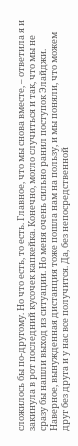сложилось бы по-другому. Но что есть, то есть. Главное, что мы снова вместе, – ответила я и закинула в рот последний кусочек капкейка. Конечно, могло случиться и так, что мы не сразу бы нашли выход из ситуации. Но меня очень сильно ранил поступок Элайджи. Наверное, вынужденная дистанция тоже пошла нам на пользу, и мы поняли, что можем друг без друга и у нас все получится. Да, без непосредственной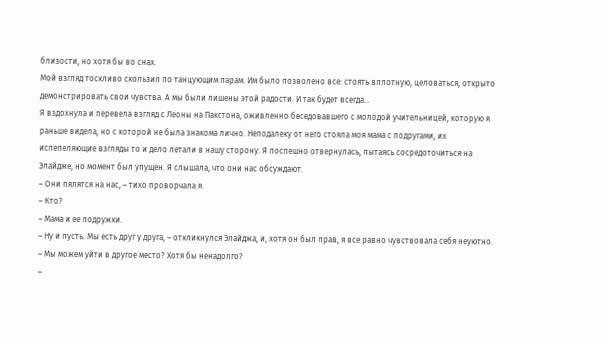близости, но хотя бы во снах.
Мой взгляд тоскливо скользил по танцующим парам. Им было позволено все: стоять вплотную, целоваться, открыто демонстрировать свои чувства. А мы были лишены этой радости. И так будет всегда…
Я вздохнула и перевела взгляд с Леоны на Пакстона, оживленно беседовавшего с молодой учительницей, которую я раньше видела, но с которой не была знакома лично. Неподалеку от него стояла моя мама с подругами, их испепеляющие взгляды то и дело летали в нашу сторону. Я поспешно отвернулась, пытаясь сосредоточиться на Элайдже, но момент был упущен. Я слышала, что они нас обсуждают.
– Они пялятся на нас, – тихо проворчала я.
– Кто?
– Мама и ее подружки.
– Ну и пусть. Мы есть друг у друга, – откликнулся Элайджа, и, хотя он был прав, я все равно чувствовала себя неуютно.
– Мы можем уйти в другое место? Хотя бы ненадолго?
–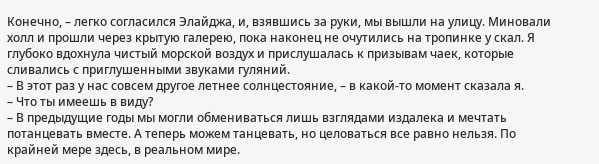Конечно, – легко согласился Элайджа, и, взявшись за руки, мы вышли на улицу. Миновали холл и прошли через крытую галерею, пока наконец не очутились на тропинке у скал. Я глубоко вдохнула чистый морской воздух и прислушалась к призывам чаек, которые сливались с приглушенными звуками гуляний.
– В этот раз у нас совсем другое летнее солнцестояние, – в какой-то момент сказала я.
– Что ты имеешь в виду?
– В предыдущие годы мы могли обмениваться лишь взглядами издалека и мечтать потанцевать вместе. А теперь можем танцевать, но целоваться все равно нельзя. По крайней мере здесь, в реальном мире.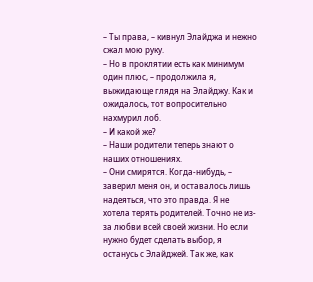– Ты права, – кивнул Элайджа и нежно сжал мою руку.
– Но в проклятии есть как минимум один плюс, – продолжила я, выжидающе глядя на Элайджу. Как и ожидалось, тот вопросительно нахмурил лоб.
– И какой же?
– Наши родители теперь знают о наших отношениях.
– Они смирятся. Когда-нибудь, – заверил меня он, и оставалось лишь надеяться, что это правда. Я не хотела терять родителей. Точно не из-за любви всей своей жизни. Но если нужно будет сделать выбор, я останусь с Элайджей. Так же, как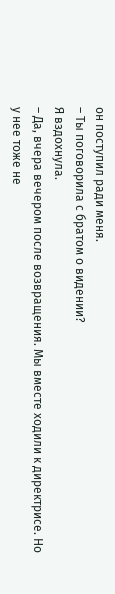он поступил ради меня.
– Ты поговорила с братом о видении?
Я вздохнула.
– Да, вчера вечером после возвращения. Мы вместе ходили к директрисе. Но у нее тоже не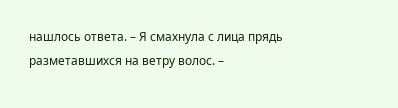нашлось ответа. – Я смахнула с лица прядь разметавшихся на ветру волос. –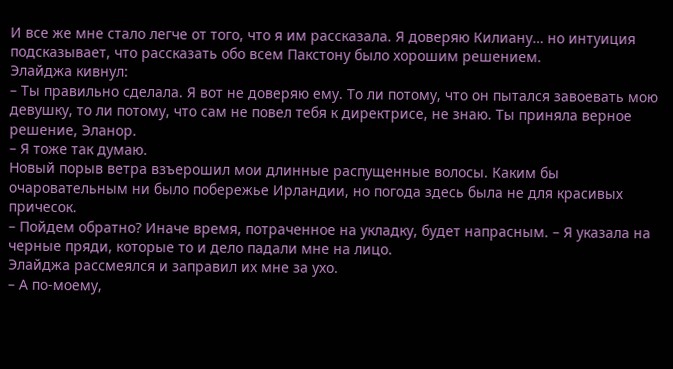И все же мне стало легче от того, что я им рассказала. Я доверяю Килиану… но интуиция подсказывает, что рассказать обо всем Пакстону было хорошим решением.
Элайджа кивнул:
– Ты правильно сделала. Я вот не доверяю ему. То ли потому, что он пытался завоевать мою девушку, то ли потому, что сам не повел тебя к директрисе, не знаю. Ты приняла верное решение, Эланор.
– Я тоже так думаю.
Новый порыв ветра взъерошил мои длинные распущенные волосы. Каким бы очаровательным ни было побережье Ирландии, но погода здесь была не для красивых причесок.
– Пойдем обратно? Иначе время, потраченное на укладку, будет напрасным. – Я указала на черные пряди, которые то и дело падали мне на лицо.
Элайджа рассмеялся и заправил их мне за ухо.
– А по-моему,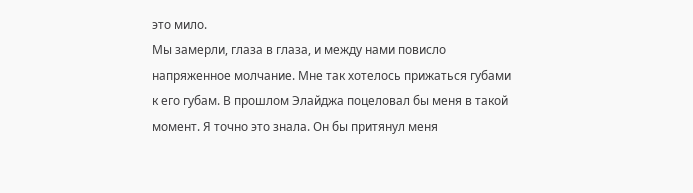это мило.
Мы замерли, глаза в глаза, и между нами повисло напряженное молчание. Мне так хотелось прижаться губами к его губам. В прошлом Элайджа поцеловал бы меня в такой момент. Я точно это знала. Он бы притянул меня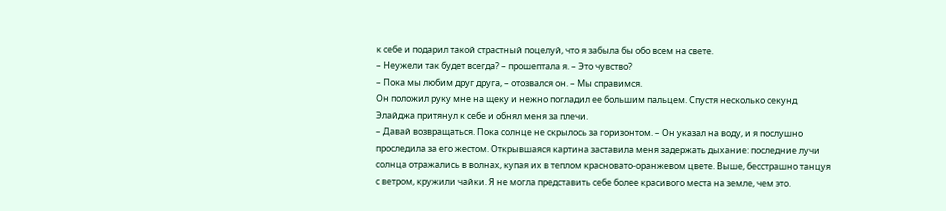к себе и подарил такой страстный поцелуй, что я забыла бы обо всем на свете.
– Неужели так будет всегда? – прошептала я. – Это чувство?
– Пока мы любим друг друга, – отозвался он. – Мы справимся.
Он положил руку мне на щеку и нежно погладил ее большим пальцем. Спустя несколько секунд Элайджа притянул к себе и обнял меня за плечи.
– Давай возвращаться. Пока солнце не скрылось за горизонтом. – Он указал на воду, и я послушно проследила за его жестом. Открывшаяся картина заставила меня задержать дыхание: последние лучи солнца отражались в волнах, купая их в теплом красновато-оранжевом цвете. Выше, бесстрашно танцуя с ветром, кружили чайки. Я не могла представить себе более красивого места на земле, чем это.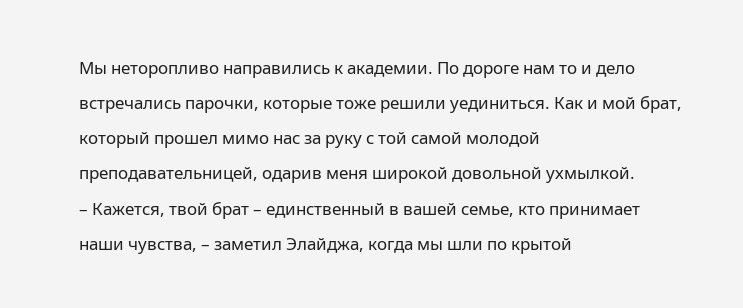Мы неторопливо направились к академии. По дороге нам то и дело встречались парочки, которые тоже решили уединиться. Как и мой брат, который прошел мимо нас за руку с той самой молодой преподавательницей, одарив меня широкой довольной ухмылкой.
– Кажется, твой брат – единственный в вашей семье, кто принимает наши чувства, – заметил Элайджа, когда мы шли по крытой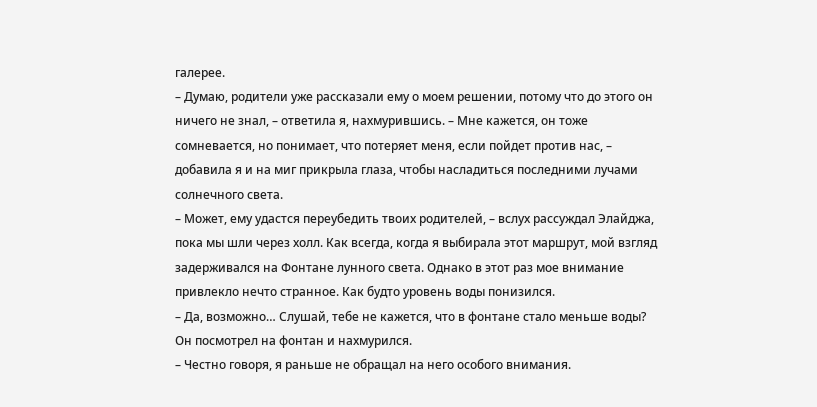галерее.
– Думаю, родители уже рассказали ему о моем решении, потому что до этого он ничего не знал, – ответила я, нахмурившись. – Мне кажется, он тоже сомневается, но понимает, что потеряет меня, если пойдет против нас, – добавила я и на миг прикрыла глаза, чтобы насладиться последними лучами солнечного света.
– Может, ему удастся переубедить твоих родителей, – вслух рассуждал Элайджа, пока мы шли через холл. Как всегда, когда я выбирала этот маршрут, мой взгляд задерживался на Фонтане лунного света. Однако в этот раз мое внимание привлекло нечто странное. Как будто уровень воды понизился.
– Да, возможно… Слушай, тебе не кажется, что в фонтане стало меньше воды?
Он посмотрел на фонтан и нахмурился.
– Честно говоря, я раньше не обращал на него особого внимания.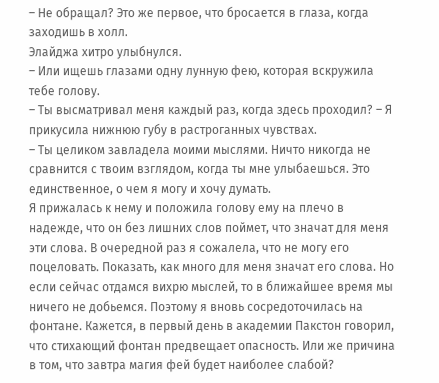– Не обращал? Это же первое, что бросается в глаза, когда заходишь в холл.
Элайджа хитро улыбнулся.
– Или ищешь глазами одну лунную фею, которая вскружила тебе голову.
– Ты высматривал меня каждый раз, когда здесь проходил? – Я прикусила нижнюю губу в растроганных чувствах.
– Ты целиком завладела моими мыслями. Ничто никогда не сравнится с твоим взглядом, когда ты мне улыбаешься. Это единственное, о чем я могу и хочу думать.
Я прижалась к нему и положила голову ему на плечо в надежде, что он без лишних слов поймет, что значат для меня эти слова. В очередной раз я сожалела, что не могу его поцеловать. Показать, как много для меня значат его слова. Но если сейчас отдамся вихрю мыслей, то в ближайшее время мы ничего не добьемся. Поэтому я вновь сосредоточилась на фонтане. Кажется, в первый день в академии Пакстон говорил, что стихающий фонтан предвещает опасность. Или же причина в том, что завтра магия фей будет наиболее слабой?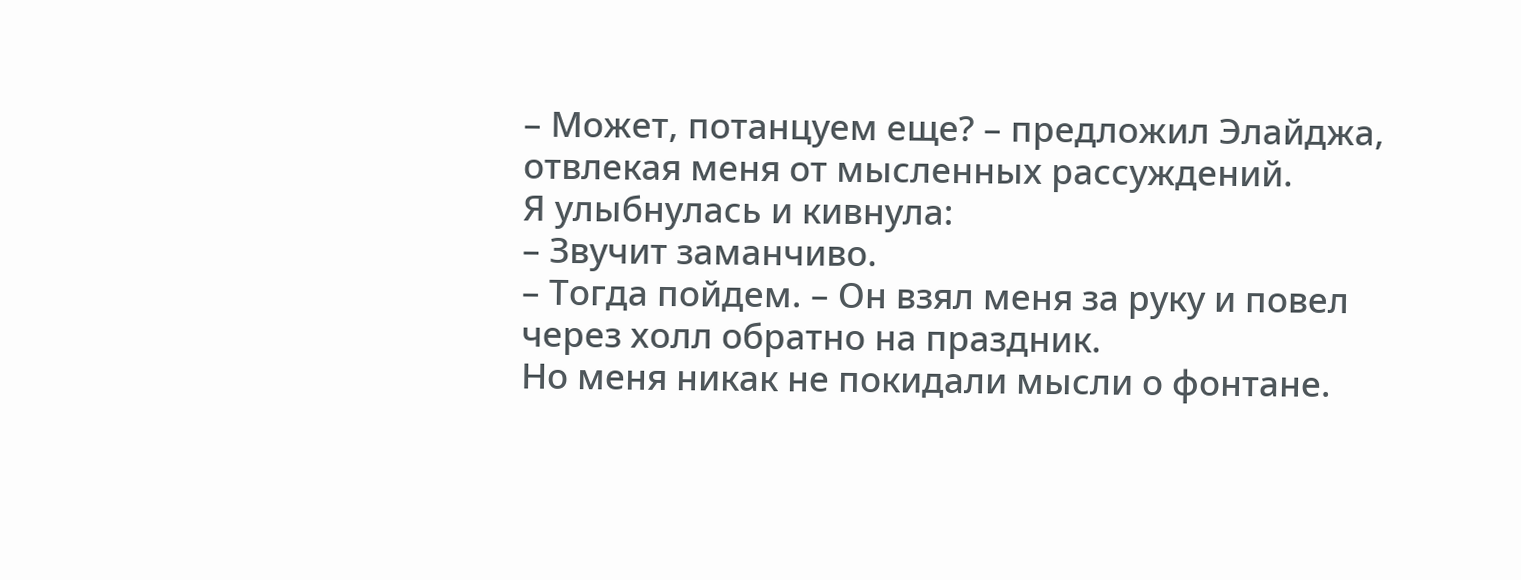– Может, потанцуем еще? – предложил Элайджа, отвлекая меня от мысленных рассуждений.
Я улыбнулась и кивнула:
– Звучит заманчиво.
– Тогда пойдем. – Он взял меня за руку и повел через холл обратно на праздник.
Но меня никак не покидали мысли о фонтане.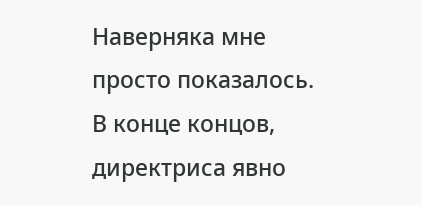Наверняка мне просто показалось. В конце концов, директриса явно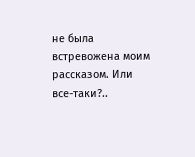не была встревожена моим рассказом. Или все-таки?..